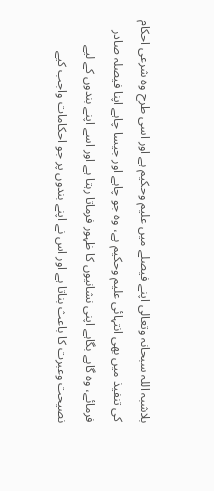بلاشبہ اللہ سبحانہ وتعالی اپنے فیصلے میں علیم وحکیم ہے اور اسی طرح وہ شرعی احکام کی تنفیذ میں بھی انتہائی علیم وحکیم ہے، وہ جو چاہے اور جیسا چاہے اپنا فیصلہ صادر فرمائے، وہ گاہے بگاہے اپنی نشانیوں کا ظہور فرماتا رہتا ہے اور اسے اپنے بندوں کے لیے نصیحت وعبرت کا باعث بناتا ہے اور اس نے اپنے بندوں پر جو احکامات واجب کیے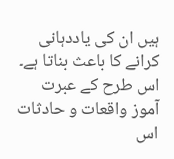ہیں ان کی یاددہانی کرانے کا باعث بناتا ہے۔ اس طرح کے عبرت آموز واقعات و حادثات اس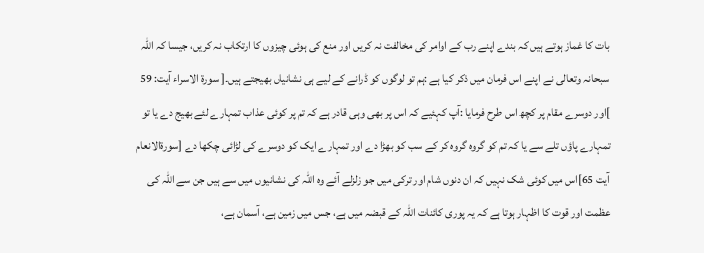بات کا غماز ہوتے ہیں کہ بندے اپنے رب کے اوامر کی مخالفت نہ کریں اور منع کی ہوئی چیزوں کا ارتکاب نہ کریں، جیسا کہ اللہ سبحانہ وتعالی نے اپنے اس فرمان میں ذکر کیا ہے :ہم تو لوگوں کو ڈرانے کے لیے ہی نشانیاں بھیجتے ہیں۔[ سورۃ الاسراء آیت: 59 ]اور دوسرے مقام پر کچھ اس طرح فرمایا :آپ کہئیے کہ اس پر بھی وہی قادر ہے کہ تم پر کوئی عذاب تمہارے لئے بھیج دے یا تو تمہارے پاؤں تلے سے یا کہ تم کو گروہ گروہ کر کے سب کو بھڑا دے اور تمہارے ایک کو دوسرے کی لڑائی چکھا دے [سورۃالانعام آیت 65]اس میں کوئی شک نہیں کہ ان دنوں شام اور ترکی میں جو زلزلے آئے وہ اللہ کی نشانیوں میں سے ہیں جن سے اللہ کی عظمت اور قوت کا اظہار ہوتا ہے کہ یہ پوری کائنات اللہ کے قبضہ میں ہے، جس میں زمین ہے، آسمان ہے،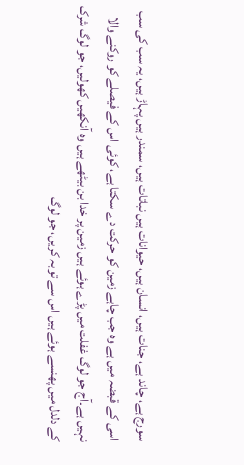سورج ہے، چاند ہے، جنات ہیں، انسان ہیں، حیوانات ہیں نباتات ہیں، سمندر ہیں پہاڑ ہیں، یہ سب کی سب اسی کے قبضہ میں ہے وہ جب چاہے زمین کو حرکت دے سکتا ہے، کوئی اس کے فیصلے کو روکنے والا نہیں ہے۔آج جو لوگ غفلت میں پڑے ہوئے ہیں زمین پر خدا بن بیٹھے ہیں وہ آنکھیں کھولیں، جو لوگ شرک کے دلدل میں پھنسے ہوئے ہیں اس سے توبہ کریں، جو لوگ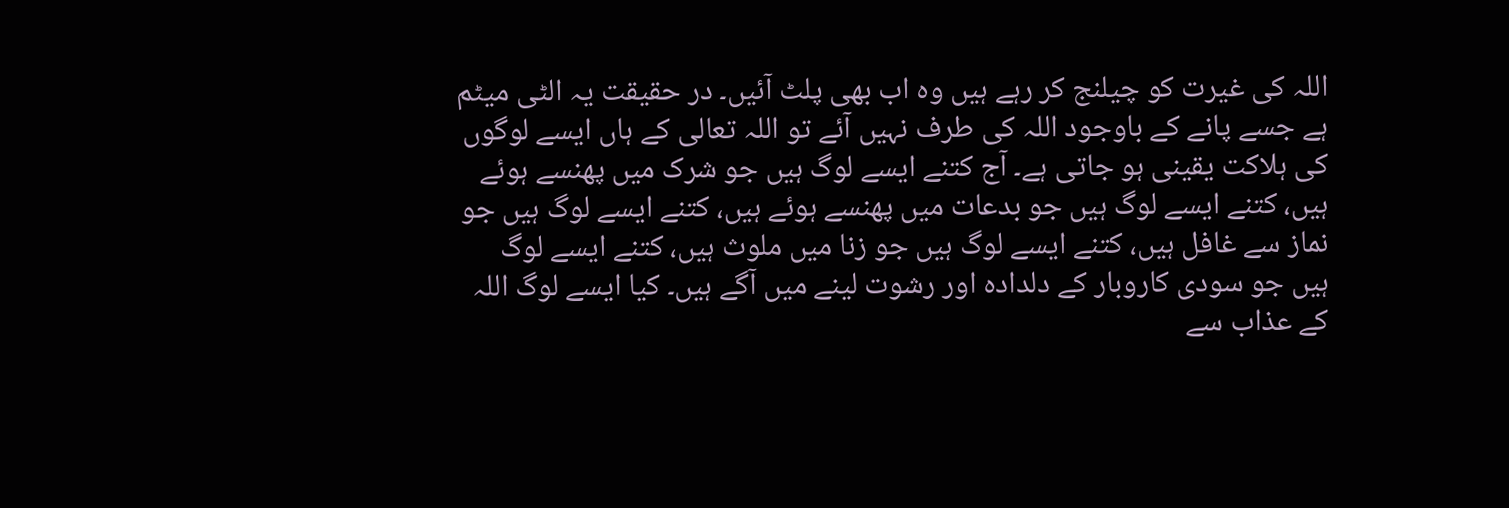اللہ کی غیرت کو چیلنج کر رہے ہیں وہ اب بھی پلٹ آئیں۔ در حقیقت یہ الٹی میٹم ہے جسے پانے کے باوجود اللہ کی طرف نہیں آئے تو اللہ تعالی کے ہاں ایسے لوگوں کی ہلاکت یقینی ہو جاتی ہے۔ آج کتنے ایسے لوگ ہیں جو شرک میں پھنسے ہوئے ہیں، کتنے ایسے لوگ ہیں جو بدعات میں پھنسے ہوئے ہیں، کتنے ایسے لوگ ہیں جو نماز سے غافل ہیں، کتنے ایسے لوگ ہیں جو زنا میں ملوث ہیں، کتنے ایسے لوگ ہیں جو سودی کاروبار کے دلدادہ اور رشوت لینے میں آگے ہیں۔ کیا ایسے لوگ اللہ کے عذاب سے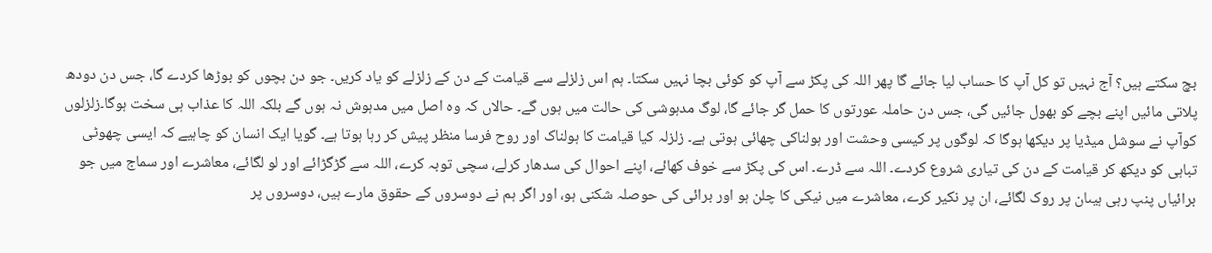بچ سکتے ہیں؟ آج نہیں تو کل آپ کا حساب لیا جائے گا پھر اللہ کی پکڑ سے آپ کو کوئی بچا نہیں سکتا۔ ہم اس زلزلے سے قیامت کے دن کے زلزلے کو یاد کریں۔ جو دن بچوں کو بوڑھا کردے گا، جس دن دودھ پلاتی مائیں اپنے بچے کو بھول جائیں گی، جس دن حاملہ عورتوں کا حمل گر جائے گا، لوگ مدہوشی کی حالت میں ہوں گے۔ حالاں کہ وہ اصل میں مدہوش نہ ہوں گے بلکہ اللہ کا عذاب ہی سخت ہوگا۔زلزلوں کوآپ نے سوشل میڈیا پر دیکھا ہوگا کہ لوگوں پر کیسی وحشت اور ہولناکی چھائی ہوتی ہے۔ زلزلہ کیا قیامت کا ہولناک اور روح فرسا منظر پیش کر رہا ہوتا ہے۔ گویا ایک انسان کو چاہیے کہ ایسی چھوٹی تباہی کو دیکھ کر قیامت کے دن کی تیاری شروع کردے۔ اللہ سے ڈرے۔ اس کی پکڑ سے خوف کھائے، اپنے احوال کی سدھار کرلے، سچی توبہ کرے، اللہ سے گڑگڑائے اور لو لگائے، معاشرے اور سماج میں جو برائیاں پنپ رہی ہیںان پر روک لگائے، ان پر نکیر کرے، معاشرے میں نیکی کا چلن ہو اور برائی کی حوصلہ شکنی ہو، اور اگر ہم نے دوسروں کے حقوق مارے ہیں، دوسروں پر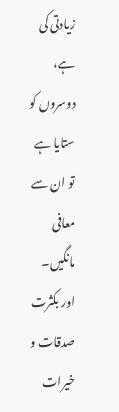زیادتی کی ہے، دوسروں کو ستایا ہے تو ان سے معافی مانگیں۔ اور بکثرت صدقات و خیرات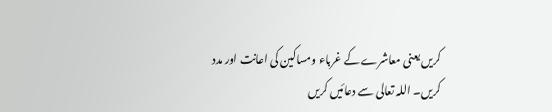کریں یعنی معاشرے کے غرباء ومساکین کی اعانت اور مدد کریں۔ اللہ تعالی سے دعائیں کریں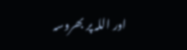اور اللہ پر بھروسہ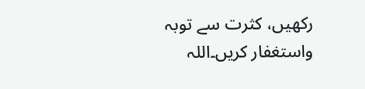رکھیں، کثرت سے توبہ واستغفار کریں۔اللہ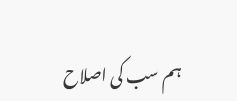ہم سب کی اصلاح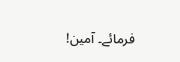فرمائے۔ آمین!